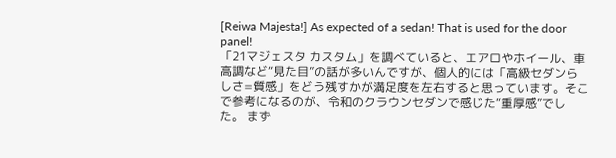[Reiwa Majesta!] As expected of a sedan! That is used for the door panel!
「21マジェスタ カスタム」を調べていると、エアロやホイール、車高調など“見た目”の話が多いんですが、個人的には「高級セダンらしさ=質感」をどう残すかが満足度を左右すると思っています。そこで参考になるのが、令和のクラウンセダンで感じた“重厚感”でした。 まず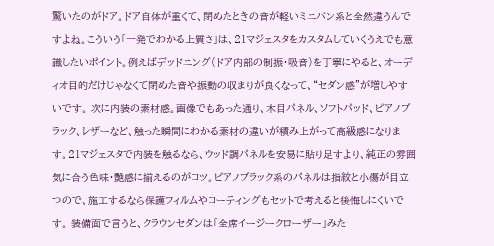驚いたのがドア。ドア自体が重くて、閉めたときの音が軽いミニバン系と全然違うんですよね。こういう「一発でわかる上質さ」は、21マジェスタをカスタムしていくうえでも意識したいポイント。例えばデッドニング(ドア内部の制振・吸音)を丁寧にやると、オーディオ目的だけじゃなくて閉めた音や振動の収まりが良くなって、“セダン感”が増しやすいです。 次に内装の素材感。画像でもあった通り、木目パネル、ソフトパッド、ピアノブラック、レザーなど、触った瞬間にわかる素材の違いが積み上がって高級感になります。21マジェスタで内装を触るなら、ウッド調パネルを安易に貼り足すより、純正の雰囲気に合う色味・艶感に揃えるのがコツ。ピアノブラック系のパネルは指紋と小傷が目立つので、施工するなら保護フィルムやコーティングもセットで考えると後悔しにくいです。 装備面で言うと、クラウンセダンは「全席イージークローザー」みた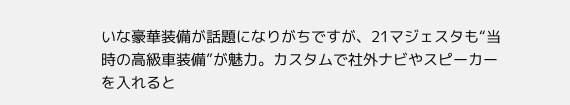いな豪華装備が話題になりがちですが、21マジェスタも“当時の高級車装備”が魅力。カスタムで社外ナビやスピーカーを入れると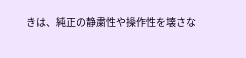きは、純正の静粛性や操作性を壊さな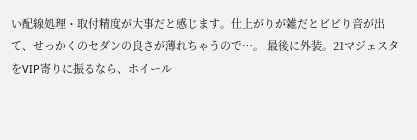い配線処理・取付精度が大事だと感じます。仕上がりが雑だとビビり音が出て、せっかくのセダンの良さが薄れちゃうので…。 最後に外装。21マジェスタをVIP寄りに振るなら、ホイール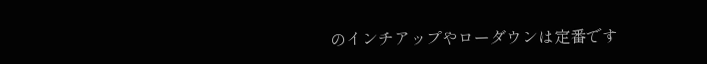のインチアップやローダウンは定番です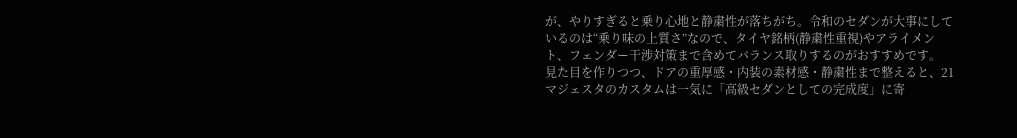が、やりすぎると乗り心地と静粛性が落ちがち。令和のセダンが大事にしているのは“乗り味の上質さ”なので、タイヤ銘柄(静粛性重視)やアライメント、フェンダー干渉対策まで含めてバランス取りするのがおすすめです。 見た目を作りつつ、ドアの重厚感・内装の素材感・静粛性まで整えると、21マジェスタのカスタムは一気に「高級セダンとしての完成度」に寄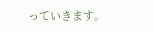っていきます。